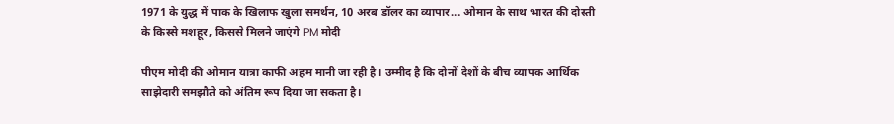1971 के युद्ध में पाक के खिलाफ खुला समर्थन, 10 अरब डॉलर का व्यापार… ओमान के साथ भारत की दोस्ती के किस्से मशहूर, किससे मिलने जाएंगे PM मोदी

पीएम मोदी की ओमान यात्रा काफी अहम मानी जा रही है। उम्मीद है कि दोनों देशों के बीच व्यापक आर्थिक साझेदारी समझौते को अंतिम रूप दिया जा सकता है।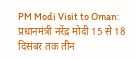PM Modi Visit to Oman: प्रधानमंत्री नरेंद्र मोदी 15 से 18 दिसंबर तक तीन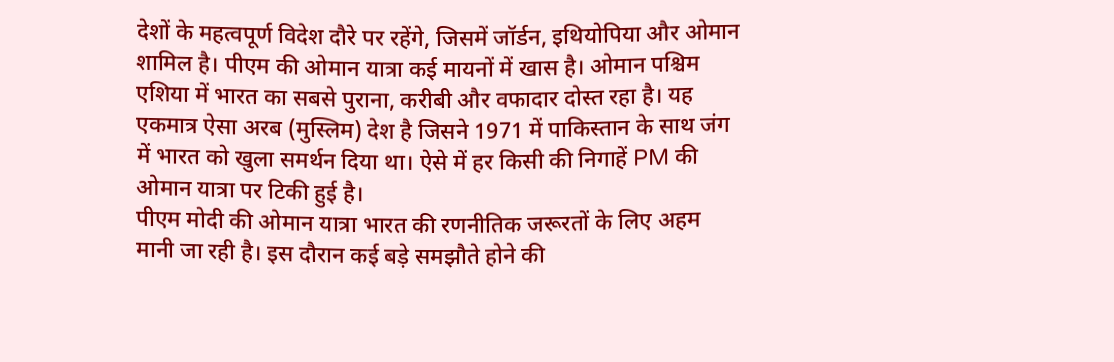देशों के महत्वपूर्ण विदेश दौरे पर रहेंगे, जिसमें जॉर्डन, इथियोपिया और ओमान शामिल है। पीएम की ओमान यात्रा कई मायनों में खास है। ओमान पश्चिम एशिया में भारत का सबसे पुराना, करीबी और वफादार दोस्त रहा है। यह एकमात्र ऐसा अरब (मुस्लिम) देश है जिसने 1971 में पाकिस्तान के साथ जंग में भारत को खुला समर्थन दिया था। ऐसे में हर किसी की निगाहें PM की ओमान यात्रा पर टिकी हुई है।
पीएम मोदी की ओमान यात्रा भारत की रणनीतिक जरूरतों के लिए अहम मानी जा रही है। इस दौरान कई बड़े समझौते होने की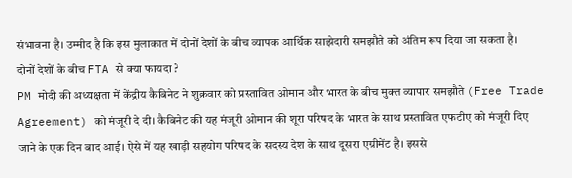संभावना है। उम्मीद है कि इस मुलाकात में दोनों देशों के बीच व्यापक आर्थिक साझेदारी समझौते को अंतिम रूप दिया जा सकता है।
दोनों देशों के बीच FTA से क्या फायदा ?
PM मोदी की अध्यक्षता में केंद्रीय कैबिनेट ने शुक्रवार को प्रस्तावित ओमान और भारत के बीच मुक्त व्यापार समझौते (Free Trade Agreement) को मंजूरी दे दी। कैबिनेट की यह मंजूरी ओमान की शूरा परिषद के भारत के साथ प्रस्तावित एफटीए को मंजूरी दिए जाने के एक दिन बाद आई। ऐसे में यह खाड़ी सहयोग परिषद के सदस्य देश के साथ दूसरा एग्रीमेंट है। इससे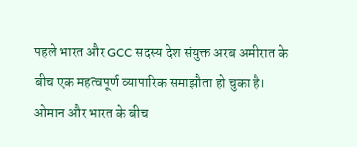पहले भारत और GCC सदस्य देश संयुक्त अरब अमीरात के बीच एक महत्वपूर्ण व्यापारिक समाझौता हो चुका है।
ओमान और भारत के बीच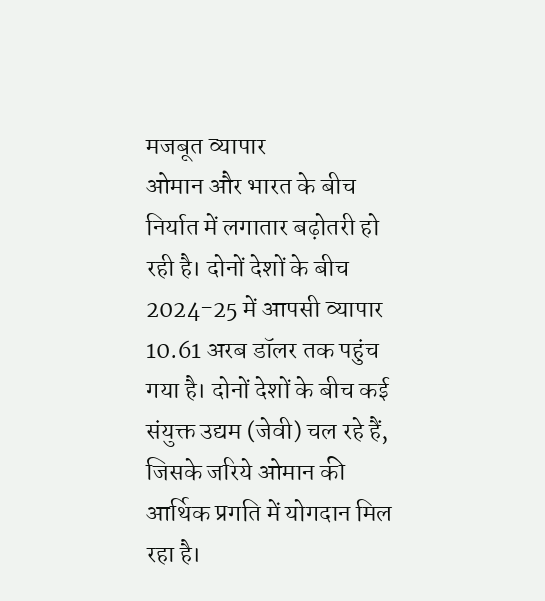मजबूत व्यापार
ओमान और भारत के बीच निर्यात में लगातार बढ़ोतरी हो रही है। दोनों देशों के बीच 2024-25 में आपसी व्यापार 10.61 अरब डॉलर तक पहुंच गया है। दोनों देशों के बीच कई संयुक्त उद्यम (जेवी) चल रहे हैं, जिसके जरिये ओमान की आर्थिक प्रगति में योगदान मिल रहा है।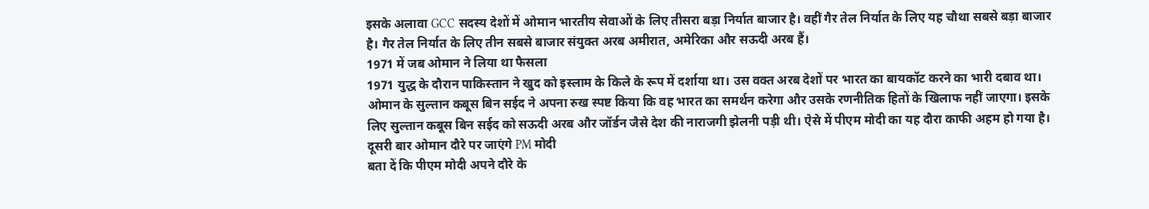इसके अलावा GCC सदस्य देशों में ओमान भारतीय सेवाओं के लिए तीसरा बड़ा निर्यात बाजार है। वहीं गैर तेल निर्यात के लिए यह चौथा सबसे बड़ा बाजार है। गैर तेल निर्यात के लिए तीन सबसे बाजार संयुक्त अरब अमीरात, अमेरिका और सऊदी अरब हैं।
1971 में जब ओमान ने लिया था फैसला
1971 युद्ध के दौरान पाकिस्तान ने खुद को इस्लाम के किले के रूप में दर्शाया था। उस वक्त अरब देशों पर भारत का बायकॉट करने का भारी दबाव था। ओमान के सुल्तान कबूस बिन सईद ने अपना रुख स्पष्ट किया कि वह भारत का समर्थन करेगा और उसके रणनीतिक हितों के खिलाफ नहीं जाएगा। इसके लिए सुल्तान कबूस बिन सईद को सऊदी अरब और जॉर्डन जैसे देश की नाराजगी झेलनी पड़ी थी। ऐसे में पीएम मोदी का यह दौरा काफी अहम हो गया है।
दूसरी बार ओमान दौरे पर जाएंगे PM मोदी
बता दें कि पीएम मोदी अपने दौरे के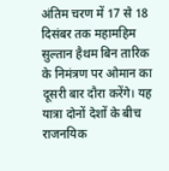अंतिम चरण में 17 से 18 दिसंबर तक महामहिम सुल्तान हैथम बिन तारिक के निमंत्रण पर ओमान का दूसरी बार दौरा करेंगे। यह यात्रा दोनों देशों के बीच राजनयिक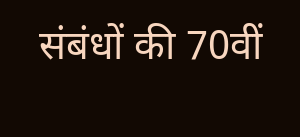संबंधों की 70वीं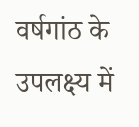वर्षगांठ के उपलक्ष्य में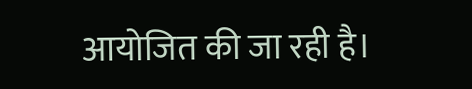आयोजित की जा रही है।